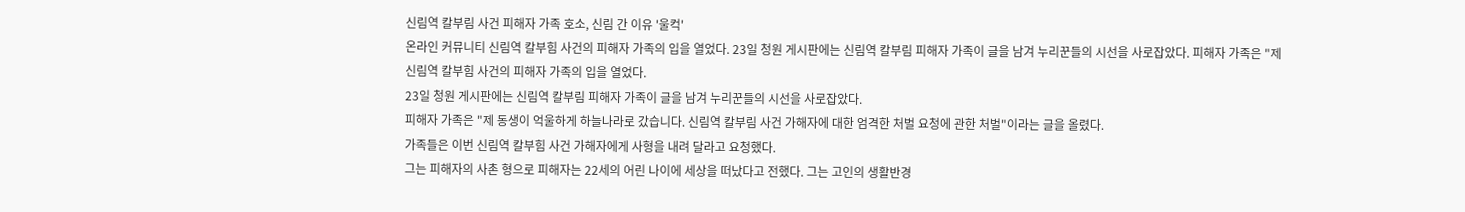신림역 칼부림 사건 피해자 가족 호소, 신림 간 이유 '울컥'
온라인 커뮤니티 신림역 칼부힘 사건의 피해자 가족의 입을 열었다. 23일 청원 게시판에는 신림역 칼부림 피해자 가족이 글을 남겨 누리꾼들의 시선을 사로잡았다. 피해자 가족은 "제
신림역 칼부힘 사건의 피해자 가족의 입을 열었다.
23일 청원 게시판에는 신림역 칼부림 피해자 가족이 글을 남겨 누리꾼들의 시선을 사로잡았다.
피해자 가족은 "제 동생이 억울하게 하늘나라로 갔습니다. 신림역 칼부림 사건 가해자에 대한 엄격한 처벌 요청에 관한 처벌"이라는 글을 올렸다.
가족들은 이번 신림역 칼부힘 사건 가해자에게 사형을 내려 달라고 요청했다.
그는 피해자의 사촌 형으로 피해자는 22세의 어린 나이에 세상을 떠났다고 전했다. 그는 고인의 생활반경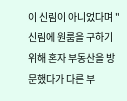이 신림이 아니었다며 "신림에 원룸을 구하기 위해 혼자 부동산을 방문했다가 다른 부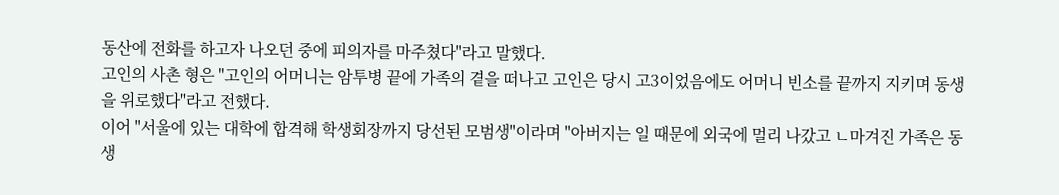동산에 전화를 하고자 나오던 중에 피의자를 마주쳤다"라고 말했다.
고인의 사촌 형은 "고인의 어머니는 암투병 끝에 가족의 곁을 떠나고 고인은 당시 고3이었음에도 어머니 빈소를 끝까지 지키며 동생을 위로했다"라고 전했다.
이어 "서울에 있는 대학에 합격해 학생회장까지 당선된 모범생"이라며 "아버지는 일 때문에 외국에 멀리 나갔고 ㄴ마겨진 가족은 동생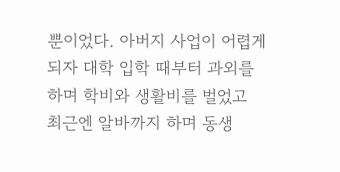뿐이었다. 아버지 사업이 어렵게 되자 대학 입학 때부터 과외를 하며 학비와 생활비를 벌었고 최근엔 알바까지 하며 동생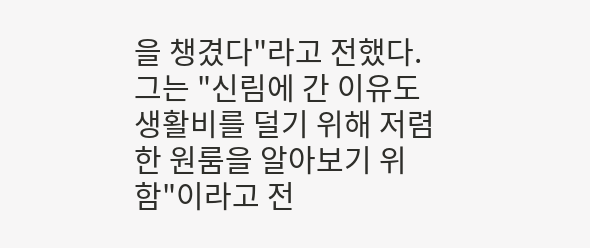을 챙겼다"라고 전했다.
그는 "신림에 간 이유도 생활비를 덜기 위해 저렴한 원룸을 알아보기 위함"이라고 전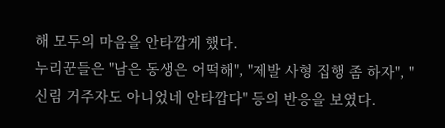해 모두의 마음을 안타깝게 했다.
누리꾼들은 "남은 동생은 어떡해", "제발 사형 집행 좀 하자", "신림 거주자도 아니었네 안타깝다" 등의 반응을 보였다.